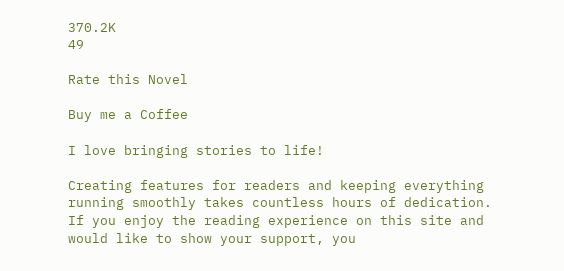370.2K
49

Rate this Novel

Buy me a Coffee

I love bringing stories to life!

Creating features for readers and keeping everything running smoothly takes countless hours of dedication. If you enjoy the reading experience on this site and would like to show your support, you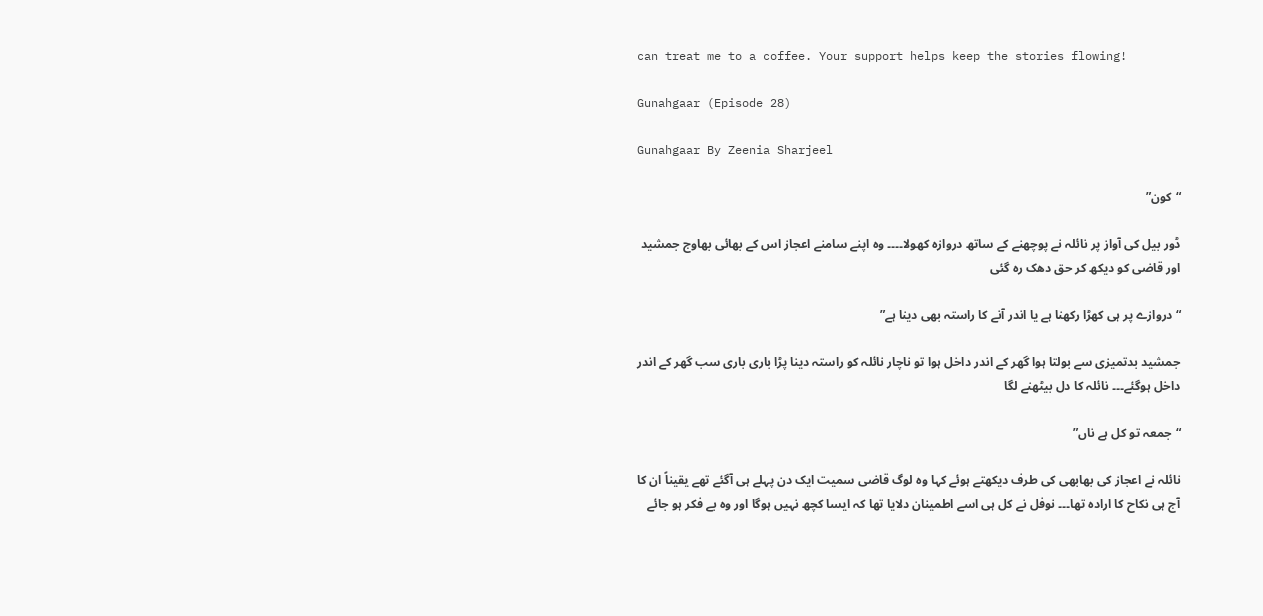can treat me to a coffee. Your support helps keep the stories flowing!

Gunahgaar (Episode 28)

Gunahgaar By Zeenia Sharjeel

“کون”

ڈور بیل کی آواز پر نائلہ نے پوچھنے کے ساتھ دروازہ کھولا۔۔۔۔ وہ اپنے سامنے اعجاز اس کے بھائی بھاوج جمشید اور قاضی کو دیکھ کر حق دھک رہ گئی

“دروازے پر ہی کھڑا رکھنا ہے یا اندر آنے کا راستہ بھی دینا ہے”

جمشید بدتمیزی سے بولتا ہوا گھر کے اندر داخل ہوا تو ناچار نائلہ کو راستہ دینا پڑا باری باری سب گھر کے اندر داخل ہوگئے۔۔۔ نائلہ کا دل بیٹھنے لگا

“جمعہ تو کل ہے ناں”

نائلہ نے اعجاز کی بھابھی کی طرف دیکھتے ہوئے کہا وہ لوگ قاضی سمیت ایک دن پہلے ہی آگئے تھے یقیناً ان کا آج ہی نکاح کا ارادہ تھا۔۔۔ نوفل نے کل ہی اسے اطمینان دلایا تھا کہ ایسا کچھ نہیں ہوگا اور وہ بے فکر ہو جائے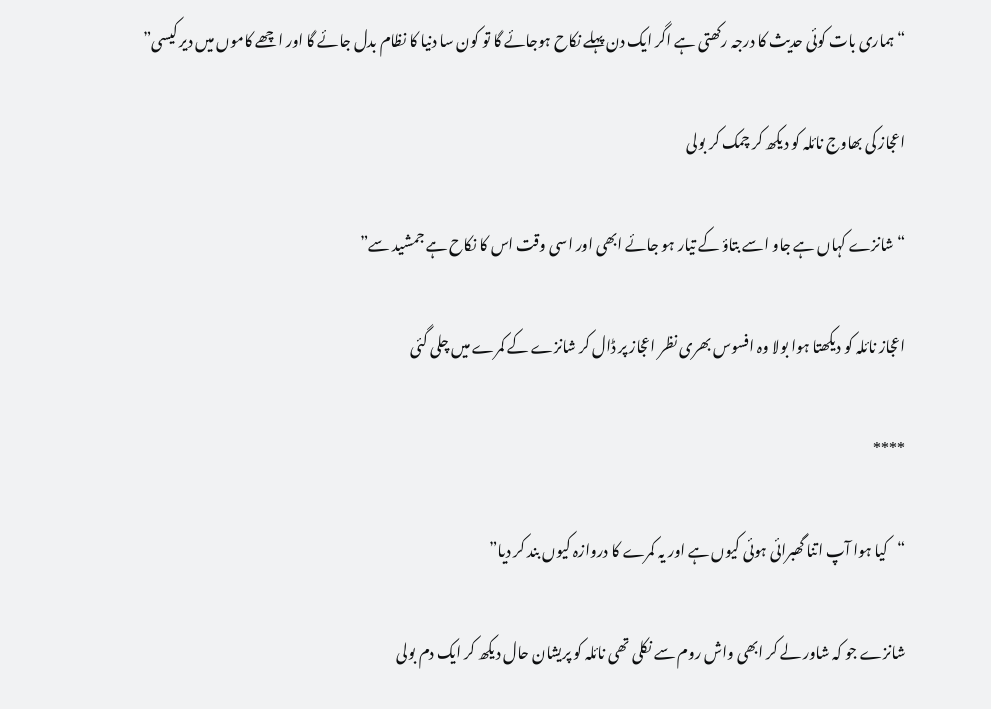“ہماری بات کوئی حدیث کا درجہ رکھتی ہے اگر ایک دن پہلے نکاح ہوجائے گا تو کون سا دنیا کا نظام بدل جائے گا اور اچھے کاموں میں دیر کیسی”

اعجاز کی بھاوج نائلہ کو دیکھ کر چمک کر بولی

“شانزے کہاں ہے جاو اسے بتاؤ کے تیار ہو جائے ابھی اور اسی وقت اس کا نکاح ہے جمشید سے”

اعجاز نائلہ کو دیکھتا ہوا بولا وہ افسوس بھری نظر اعجاز پر ڈال کر شانزے کے کمرے میں چلی گئی

****

“کیا ہوا آپ اتنا گھبرائی ہوئی کیوں ہے اور یہ کمرے کا دروازہ کیوں بند کر دیا”

شانزے جو کہ شاور لے کر ابھی واش روم سے نکلی تھی نائلہ کو پریشان حال دیکھ کر ایک دم بولی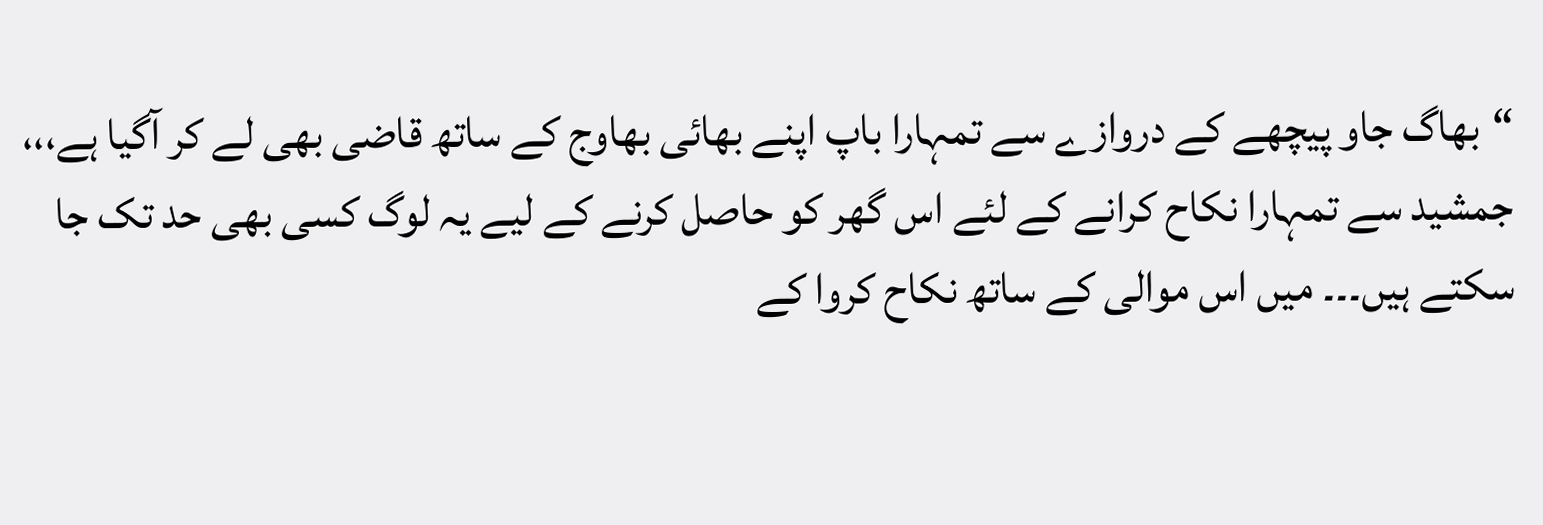“بھاگ جاو پیچھے کے دروازے سے تمہارا باپ اپنے بھائی بھاوج کے ساتھ قاضی بھی لے کر آگیا ہے،،، جمشید سے تمہارا نکاح کرانے کے لئے اس گھر کو حاصل کرنے کے لیے یہ لوگ کسی بھی حد تک جا سکتے ہیں۔۔۔ میں اس موالی کے ساتھ نکاح کروا کے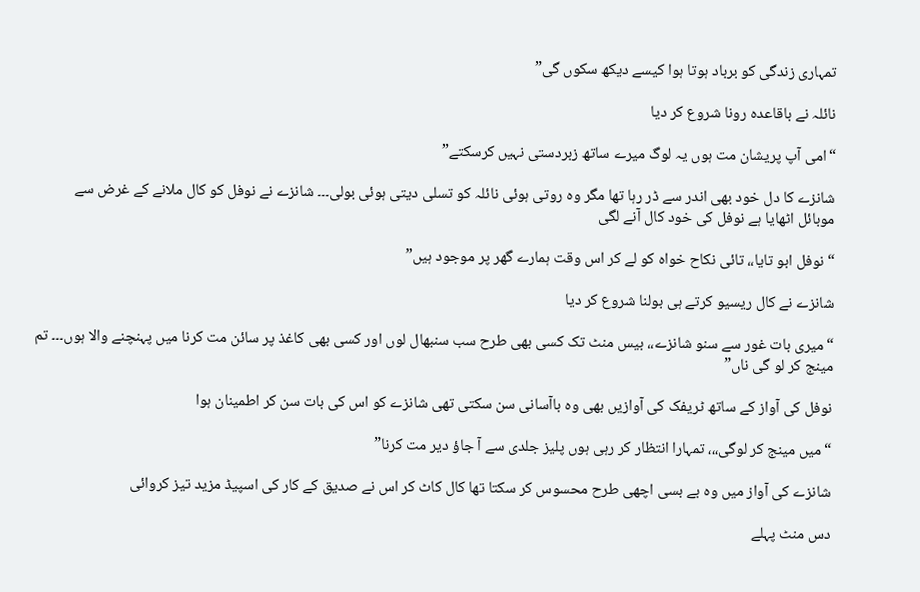تمہاری زندگی کو برباد ہوتا ہوا کیسے دیکھ سکوں گی”

نائلہ نے باقاعدہ رونا شروع کر دیا

“امی آپ پریشان مت ہوں یہ لوگ میرے ساتھ زبردستی نہیں کرسکتے”

شانزے کا دل خود بھی اندر سے ڈر رہا تھا مگر وہ روتی ہوئی نائلہ کو تسلی دیتی ہوئی بولی۔۔۔ شانزے نے نوفل کو کال ملانے کے غرض سے موبائل اٹھایا ہے نوفل کی خود کال آنے لگی

“نوفل ابو تایا،، تائی نکاح خواہ کو لے کر اس وقت ہمارے گھر پر موجود ہیں”

شانزے نے کال ریسیو کرتے ہی بولنا شروع کر دیا

“میری بات غور سے سنو شانزے،، بیس منٹ تک کسی بھی طرح سب سنبھال لوں اور کسی بھی کاغذ پر سائن مت کرنا میں پہنچنے والا ہوں۔۔۔ تم مینج کر لو گی ناں”

نوفل کی آواز کے ساتھ ٹریفک کی آوازیں بھی وہ باآسانی سن سکتی تھی شانزے کو اس کی بات سن کر اطمینان ہوا

“میں مینج کر لوگی،،، تمہارا انتظار کر رہی ہوں پلیز جلدی سے آ جاؤ دیر مت کرنا”

شانزے کی آواز میں وہ بے بسی اچھی طرح محسوس کر سکتا تھا کال کاٹ کر اس نے صدیق کے کار کی اسپیڈ مزید تیز کروائی

دس منٹ پہلے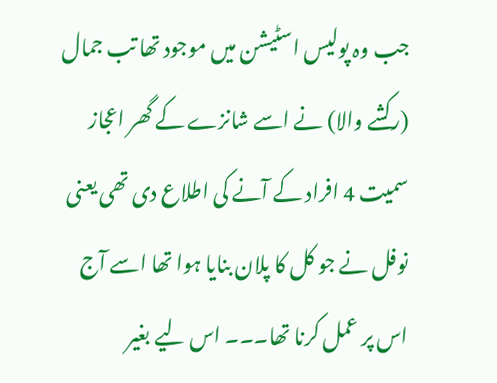جب وہ پولیس اسٹیشن میں موجود تھا تب جمال (رکشے والا) نے اسے شانزے کے گھر اعجاز سمیت 4 افراد کے آنے کی اطلاع دی تھی یعنی نوفل نے جو کل کا پلان بنایا ہوا تھا اسے آج اس پر عمل کرنا تھا۔۔۔ اس لیے بغیر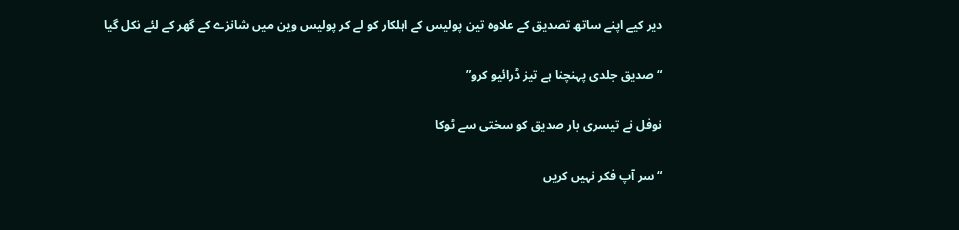دیر کیے اپنے ساتھ تصدیق کے علاوہ تین پولیس کے اہلکار کو لے کر پولیس وین میں شانزے کے گھر کے لئے نکل گیا

“صدیق جلدی پہنچنا ہے تیز ڈرائیو کرو”

نوفل نے تیسری بار صدیق کو سختی سے ٹوکا

“سر آپ فکر نہیں کریں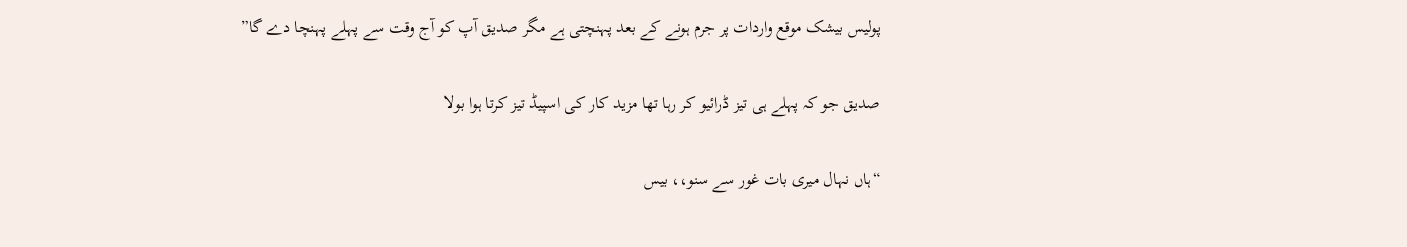پولیس بیشک موقع واردات پر جرم ہونے کے بعد پہنچتی ہے مگر صدیق آپ کو آج وقت سے پہلے پہنچا دے گا”

صدیق جو کہ پہلے ہی تیز ڈرائیو کر رہا تھا مزید کار کی اسپیڈ تیز کرتا ہوا بولا

“ہاں نہال میری بات غور سے سنو،، بیس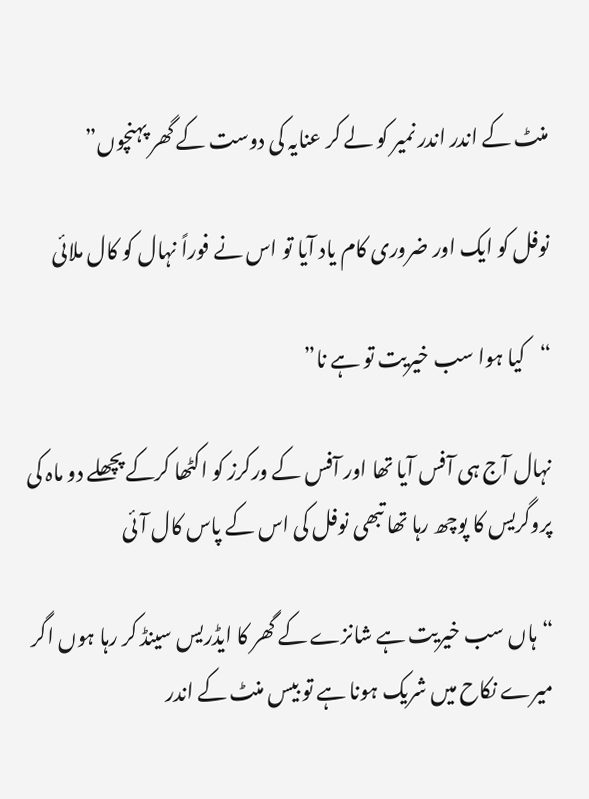منٹ کے اندر اندر نمیر کو لے کر عنایہ کی دوست کے گھر پہنچوں”

نوفل کو ایک اور ضروری کام یاد آیا تو اس نے فوراً نہال کو کال ملائی

“کیا ہوا سب خیریت تو ہے نا”

نہال آج ہی آفس آیا تھا اور آفس کے ورکرز کو اکٹھا کرکے پچھلے دو ماہ کی پروگریس کا پوچھ رہا تھا تبھی نوفل کی اس کے پاس کال آئی

“ہاں سب خیریت ہے شانزے کے گھر کا ایڈریس سینڈ کر رہا ہوں اگر میرے نکاح میں شریک ہونا ہے تو بیس منٹ کے اندر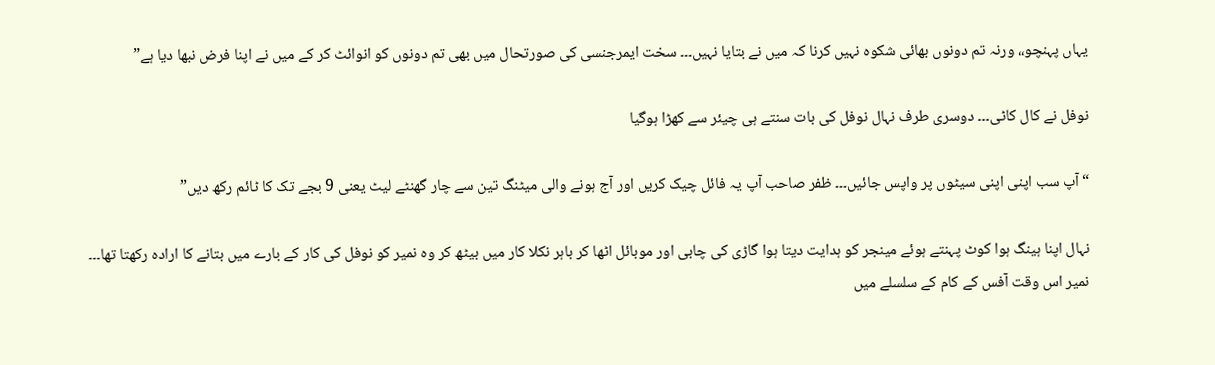یہاں پہنچو،، ورنہ تم دونوں بھائی شکوہ نہیں کرنا کہ میں نے بتایا نہیں۔۔۔ سخت ایمرجنسی کی صورتحال میں بھی تم دونوں کو انوائٹ کر کے میں نے اپنا فرض نبھا دیا ہے”

نوفل نے کال کاٹی۔۔۔ دوسری طرف نہال نوفل کی بات سنتے ہی چیئر سے کھڑا ہوگیا

“آپ سب اپنی اپنی سیٹوں پر واپس جائیں۔۔۔ ظفر صاحب آپ یہ فائل چیک کریں اور آج ہونے والی میٹنگ تین سے چار گھنٹے لیٹ یعنی 9 بجے تک کا ٹائم رکھ دیں”

نہال اپنا ہینگ ہوا کوٹ پہنتے ہوئے مینجر کو ہدایت دیتا ہوا گاڑی کی چابی اور موبائل اٹھا کر باہر نکلا کار میں بیٹھ کر وہ نمیر کو نوفل کی کار کے بارے میں بتانے کا ارادہ رکھتا تھا۔۔۔ نمیر اس وقت آفس کے کام کے سلسلے میں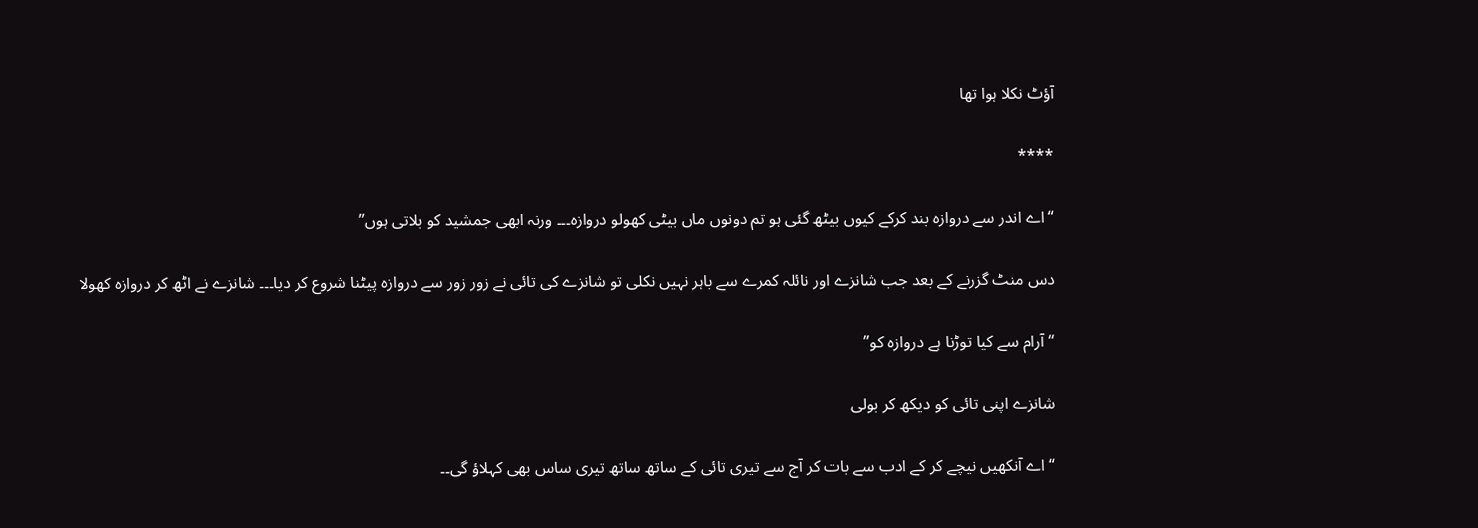آؤٹ نکلا ہوا تھا

****

“اے اندر سے دروازہ بند کرکے کیوں بیٹھ گئی ہو تم دونوں ماں بیٹی کھولو دروازہ۔۔۔ ورنہ ابھی جمشید کو بلاتی ہوں”

دس منٹ گزرنے کے بعد جب شانزے اور نائلہ کمرے سے باہر نہیں نکلی تو شانزے کی تائی نے زور زور سے دروازہ پیٹنا شروع کر دیا۔۔۔ شانزے نے اٹھ کر دروازہ کھولا

“آرام سے کیا توڑنا ہے دروازہ کو”

شانزے اپنی تائی کو دیکھ کر بولی

“اے آنکھیں نیچے کر کے ادب سے بات کر آج سے تیری تائی کے ساتھ ساتھ تیری ساس بھی کہلاؤ گی۔۔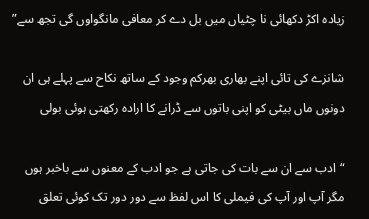زیادہ اکڑ دکھائی نا چٹیاں میں بل دے کر معافی مانگواوں گی تجھ سے”

شانزے کی تائی اپنے بھاری بھرکم وجود کے ساتھ نکاح سے پہلے ہی ان دونوں ماں بیٹی کو اپنی باتوں سے ڈرانے کا ارادہ رکھتی ہوئی بولی

“ادب سے ان سے بات کی جاتی ہے جو ادب کے معنوں سے باخبر ہوں مگر آپ اور آپ کی فیملی کا اس لفظ سے دور دور تک کوئی تعلق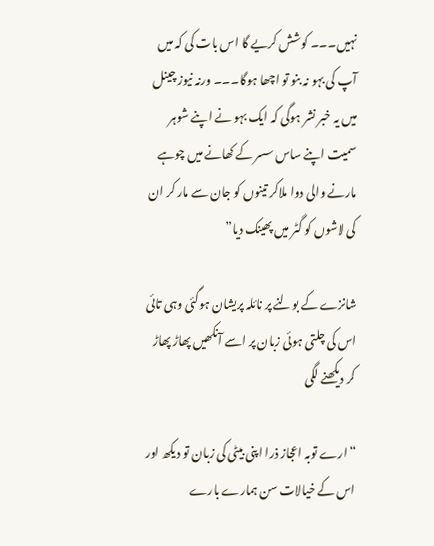نہیں۔۔۔ کوشش کریے گا اس بات کی کہ میں آپ کی بہو نہ بنو تو اچھا ہوگا۔۔۔ ورنہ نیوز چینل میں یہ خبر نشر ہوگی کہ ایک بہو نے اپنے شوہر سمیت اپنے ساس سسر کے کھانے میں چوہے مارنے والی دوا ملاکر تینوں کو جان سے مار کر ان کی لاشوں کو گٹر میں پھینک دیا”

شانزے کے بولنے پر نائلہ پریشان ہوگئی وہی تائی اس کی چلتی ہوئی زبان پر اسے آنکھیں پھاڑ پھاڑ کر دیکھنے لگی

“ارے توبہ اعجاز ذرا اپنی بیٹی کی زبان تو دیکھ اور اس کے خیالات سن ہمارے بارے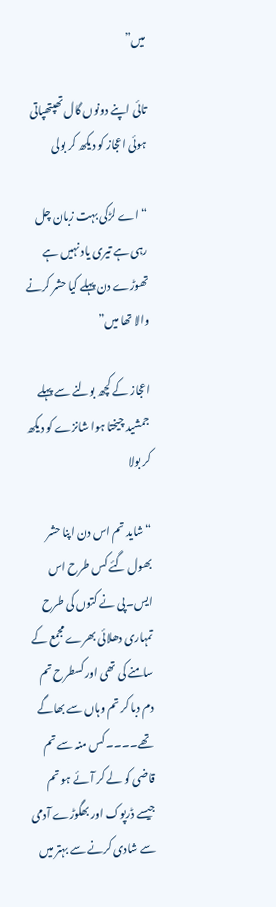میں”

تائی اپنے دونوں گال تھپتھپاتی ہوئی اعجاز کو دیکھ کر بولی

“اے لڑکی بہت زبان چل رہی ہے تیری یاد نہیں ہے تھوڑے دن پہلے کیا حشر کرنے والا تھا میں”

اعجاز کے کچھ بولنے سے پہلے جمشید چیختا ہوا شانزے کو دیکھ کر بولا

“شاید تم اس دن اپنا حشر بھول گئے کس طرح اس ایس۔پی نے کتوں کی طرح تمہاری دھلائی بھرے مجمع کے سامنے کی تھی اور کسطرح تم دم دبا کر تم وہاں سے بھاگے تھے۔۔۔۔ کس منہ سے تم قاضی کو لے کر آئے ہو تم جیسے ڈرپوک اور بھگوڑے آدمی سے شادی کرنے سے بہتر میں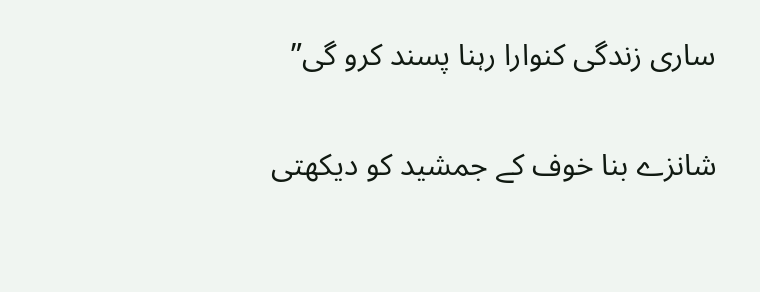ساری زندگی کنوارا رہنا پسند کرو گی”

شانزے بنا خوف کے جمشید کو دیکھتی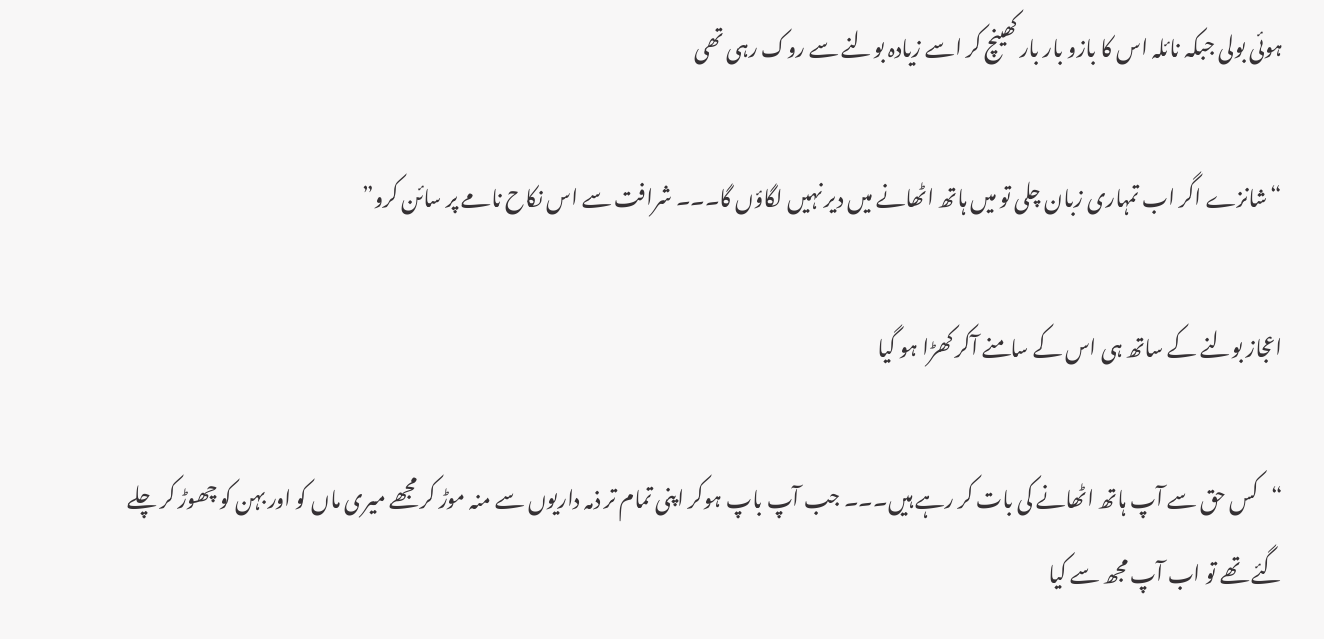ہوئی بولی جبکہ نائلہ اس کا بازو بار بار کھینچ کر اسے زیادہ بولنے سے روک رہی تھی

“شانزے اگر اب تمہاری زبان چلی تو میں ہاتھ اٹھانے میں دیر نہیں لگاؤں گا۔۔۔ شرافت سے اس نکاح نامے پر سائن کرو”

اعجاز بولنے کے ساتھ ہی اس کے سامنے آکر کھڑا ہو گیا

“کس حق سے آپ ہاتھ اٹھانے کی بات کر رہے ہیں۔۔۔ جب آپ باپ ہوکر اپنی تمام تر ذمہ داریوں سے منہ موڑ کر مجھے میری ماں کو اور بہن کو چھوڑ کر چلے گئے تھے تو اب آپ مجھ سے کیا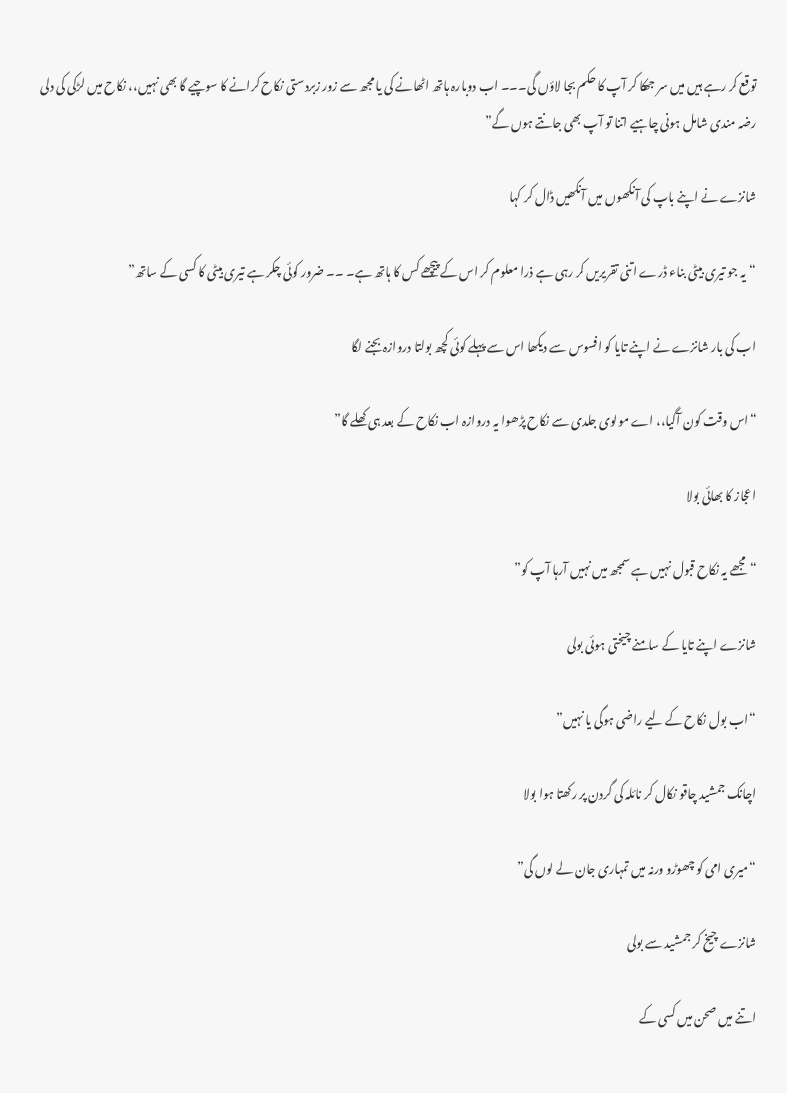توقع کر رہے ہیں میں سر جھکا کر آپ کا حکم بجا لاؤں گی۔۔۔ اب دوبارہ ہاتھ اٹھانے کی یا مجھ سے زور زبردستی نکاح کرانے کا سوچیے گا بھی نہیں،، نکاح میں لڑکی کی دلی رضہ مندی شامل ہونی چاہیے اتنا تو آپ بھی جانتے ہوں گے”

شانزے نے اپنے باپ کی آنکھوں میں آنکھیں ڈال کر کہا

“یہ جو تیری بیٹی بناء ڈرے اتنی تقریریں کر رہی ہے ذرا معلوم کر اس کے پیچھے کس کا ہاتھ ہے۔ ۔۔ ضرور کوئی چکر ہے تیری بیٹی کا کسی کے ساتھ”

اب کی بار شانزے نے اپنے تایا کو افسوس سے دیکھا اس سے پہلے کوئی کچھ بولتا دروازہ بجنے لگا

“اس وقت کون آگیا،، اے مولوی جلدی سے نکاح پڑھوا یہ دروازہ اب نکاح کے بعد ہی کھلے گا”

اعجاز کا بھائی بولا

“مجھے یہ نکاح قبول نہیں ہے سمجھ میں نہیں آرہا آپ کو”

شانزے اپنے تایا کے سامنے چیختی ہوئی بولی

“اب بول نکاح کے لیے راضی ہوگی یا نہیں”

اچانک جمشید چاقو نکال کر نائلہ کی گردن پر رکھتا ہوا بولا

“میری امی کو چھوڑو ورنہ میں تمہاری جان لے لوں گی”

شانزے چیخ کر جمشید سے بولی

اتنے میں صحن میں کسی کے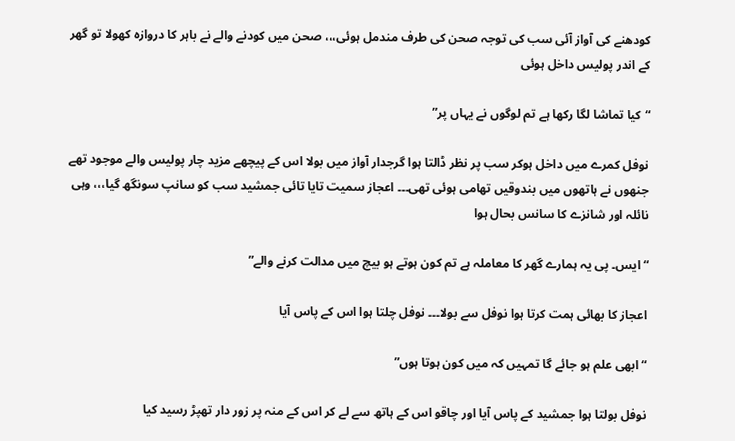کودھنے کی آواز آئی سب کی توجہ صحن کی طرف مندمل ہوئی،،، صحن میں کودنے والے نے باہر کا دروازہ کھولا تو گھر کے اندر پولیس داخل ہوئی

“کیا تماشا لگا رکھا ہے تم لوگوں نے یہاں پر”

نوفل کمرے میں داخل ہوکر سب پر نظر ڈالتا ہوا گرجدار آواز میں بولا اس کے پیچھے مزید چار پولیس والے موجود تھے جنھوں نے ہاتھوں میں بندوقیں تھامی ہوئی تھی۔۔۔ اعجاز سمیت تایا تائی جمشید سب کو سانپ سونگھ گیا،،، وہی نائلہ اور شانزے کا سانس بحال ہوا

“ایس۔ پی یہ ہمارے گھر کا معاملہ ہے تم کون ہوتے ہو بیچ میں مدالت کرنے والے”

اعجاز کا بھائی ہمت کرتا ہوا نوفل سے بولا۔۔۔ نوفل چلتا ہوا اس کے پاس آیا

“ابھی علم ہو جائے گا تمہیں کہ میں کون ہوتا ہوں”

نوفل بولتا ہوا جمشید کے پاس آیا اور چاقو اس کے ہاتھ سے لے کر اس کے منہ پر زور دار تھپڑ رسید کیا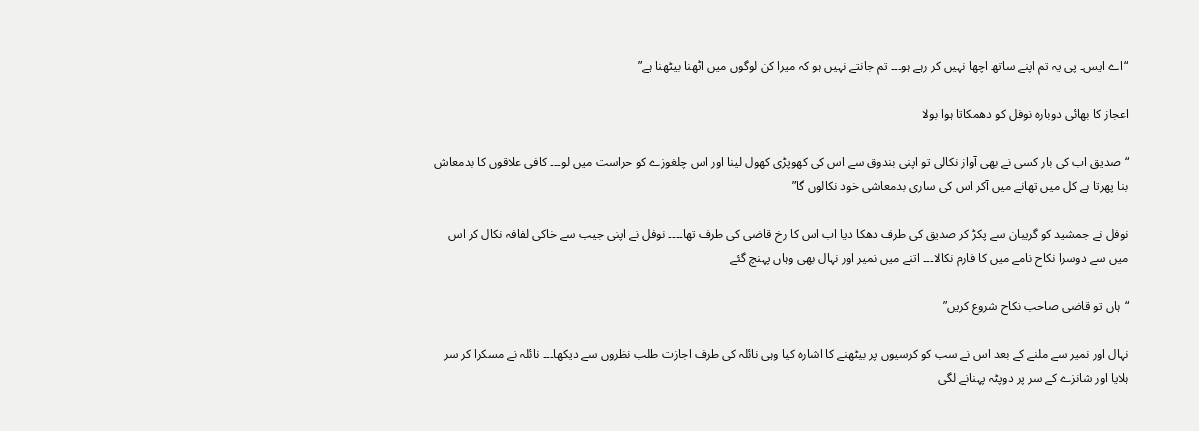“اے ایس۔ پی یہ تم اپنے ساتھ اچھا نہیں کر رہے ہو۔۔۔ تم جانتے نہیں ہو کہ میرا کن لوگوں میں اٹھنا بیٹھنا ہے”

اعجاز کا بھائی دوبارہ نوفل کو دھمکاتا ہوا بولا

“صدیق اب کی بار کسی نے بھی آواز نکالی تو اپنی بندوق سے اس کی کھوپڑی کھول لینا اور اس چلغوزے کو حراست میں لو۔۔۔ کافی علاقوں کا بدمعاش بنا پھرتا ہے کل میں تھانے میں آکر اس کی ساری بدمعاشی خود نکالوں گا”

نوفل نے جمشید کو گریبان سے پکڑ کر صدیق کی طرف دھکا دیا اب اس کا رخ قاضی کی طرف تھا۔۔۔۔ نوفل نے اپنی جیب سے خاکی لفافہ نکال کر اس میں سے دوسرا نکاح نامے میں کا فارم نکالا۔۔۔ اتنے میں نمیر اور نہال بھی وہاں پہنچ گئے

“ہاں تو قاضی صاحب نکاح شروع کریں”

نہال اور نمیر سے ملنے کے بعد اس نے سب کو کرسیوں پر بیٹھنے کا اشارہ کیا وہی نائلہ کی طرف اجازت طلب نظروں سے دیکھا۔۔۔ نائلہ نے مسکرا کر سر ہلایا اور شانزے کے سر پر دوپٹہ پہنانے لگی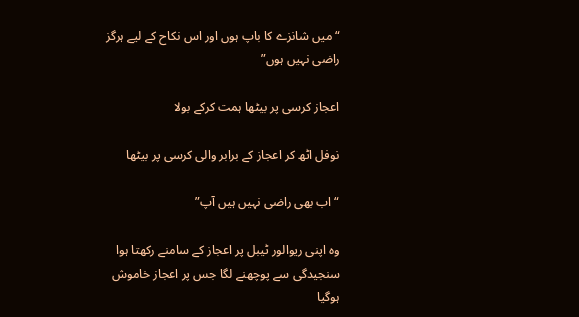“میں شانزے کا باپ ہوں اور اس نکاح کے لیے ہرگز راضی نہیں ہوں”

اعجاز کرسی پر بیٹھا ہمت کرکے بولا

نوفل اٹھ کر اعجاز کے برابر والی کرسی پر بیٹھا

“اب بھی راضی نہیں ہیں آپ”

وہ اپنی ریوالور ٹیبل پر اعجاز کے سامنے رکھتا ہوا سنجیدگی سے پوچھنے لگا جس پر اعجاز خاموش ہوگیا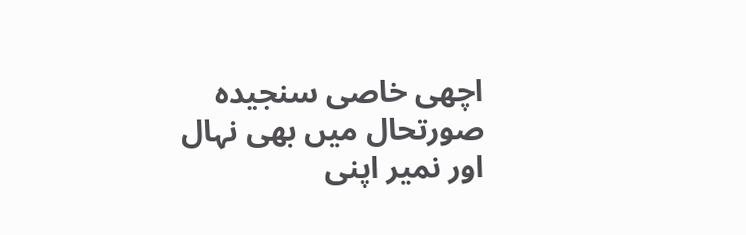اچھی خاصی سنجیدہ صورتحال میں بھی نہال اور نمیر اپنی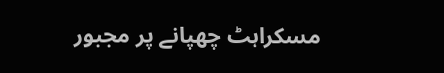مسکراہٹ چھپانے پر مجبور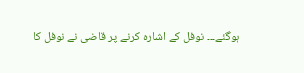ہوگئے۔۔۔ نوفل کے اشارہ کرنے پر قاضی نے نوفل کا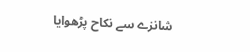شانزے سے نکاح پڑھوایا